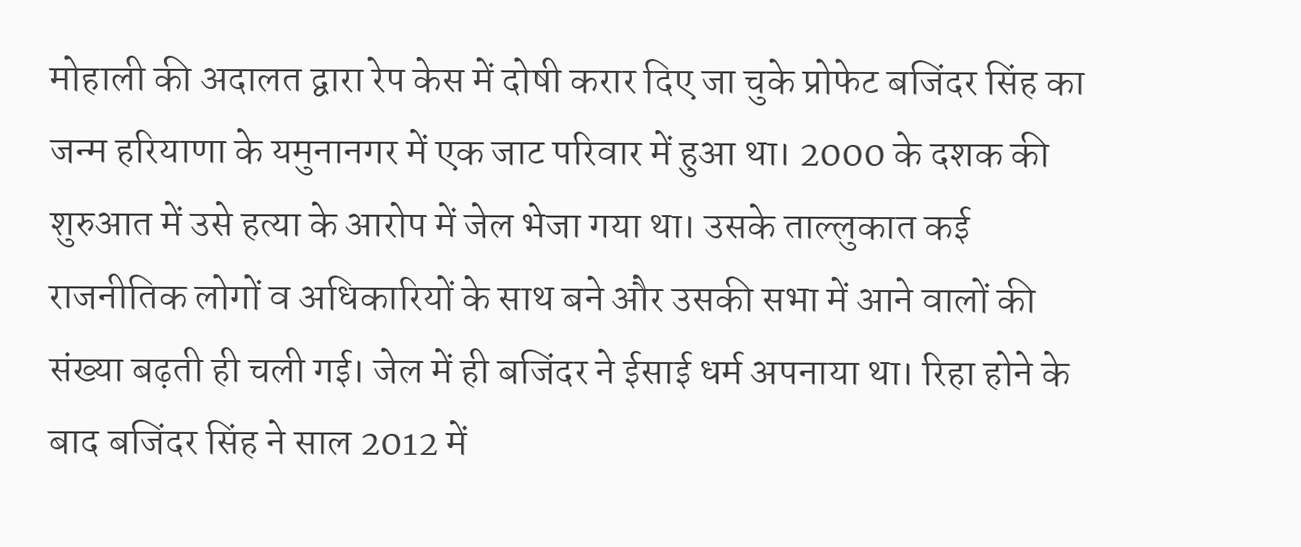मोहाली की अदालत द्वारा रेप केस में दोषी करार दिए जा चुके प्रोफेट बजिंदर सिंह का जन्म हरियाणा के यमुनानगर में एक जाट परिवार में हुआ था। 2000 के दशक की शुरुआत में उसे हत्या के आरोप में जेल भेजा गया था। उसके ताल्लुकात कई राजनीतिक लोगों व अधिकारियों के साथ बने और उसकी सभा में आने वालों की संख्या बढ़ती ही चली गई। जेल में ही बजिंदर ने ईसाई धर्म अपनाया था। रिहा होने के बाद बजिंदर सिंह ने साल 2012 में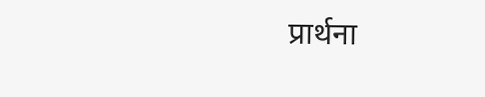प्रार्थना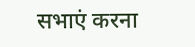सभाएं करना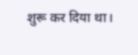शुरू कर दिया था।